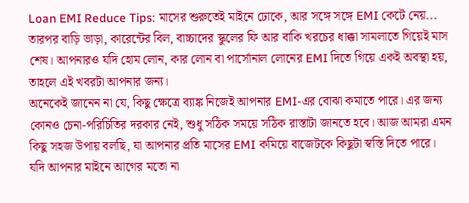Loan EMI Reduce Tips: মাসের শুরুতেই মাইনে ঢোকে, আর সঙ্গে সঙ্গে EMI কেটে নেয়... তারপর বাড়ি ভাড়া, কারেন্টের বিল, বাচ্চাদের স্কুলের ফি আর বাকি খরচের ধাক্কা সামলাতে গিয়েই মাস শেষ। আপনারও যদি হোম লোন, কার লোন বা পার্সোনাল লোনের EMI দিতে গিয়ে একই অবস্থা হয়, তাহলে এই খবরটা আপনার জন্য।
অনেকেই জানেন না যে, কিছু ক্ষেত্রে ব্যাঙ্ক নিজেই আপনার EMI-এর বোঝা কমাতে পারে। এর জন্য কোনও চেনা-পরিচিতির দরকার নেই, শুধু সঠিক সময়ে সঠিক রাস্তাটা জানতে হবে। আজ আমরা এমন কিছু সহজ উপায় বলছি, যা আপনার প্রতি মাসের EMI কমিয়ে বাজেটকে কিছুটা স্বস্তি দিতে পারে।
যদি আপনার মাইনে আগের মতো না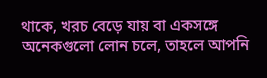থাকে, খরচ বেড়ে যায় বা একসঙ্গে অনেকগুলো লোন চলে, তাহলে আপনি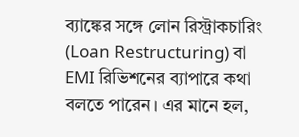ব্যাঙ্কের সঙ্গে লোন রিস্ট্রাকচারিং (Loan Restructuring) বা EMI রিভিশনের ব্যাপারে কথা বলতে পারেন। এর মানে হল,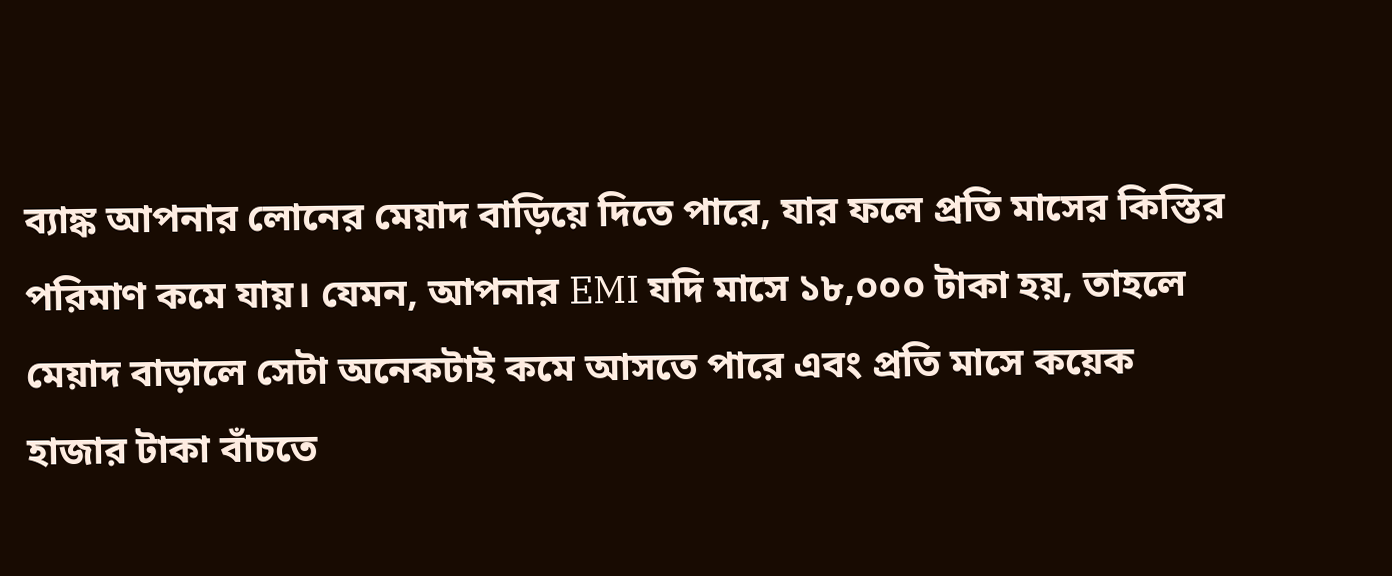ব্যাঙ্ক আপনার লোনের মেয়াদ বাড়িয়ে দিতে পারে, যার ফলে প্রতি মাসের কিস্তির পরিমাণ কমে যায়। যেমন, আপনার EMI যদি মাসে ১৮,০০০ টাকা হয়, তাহলে মেয়াদ বাড়ালে সেটা অনেকটাই কমে আসতে পারে এবং প্রতি মাসে কয়েক হাজার টাকা বাঁচতে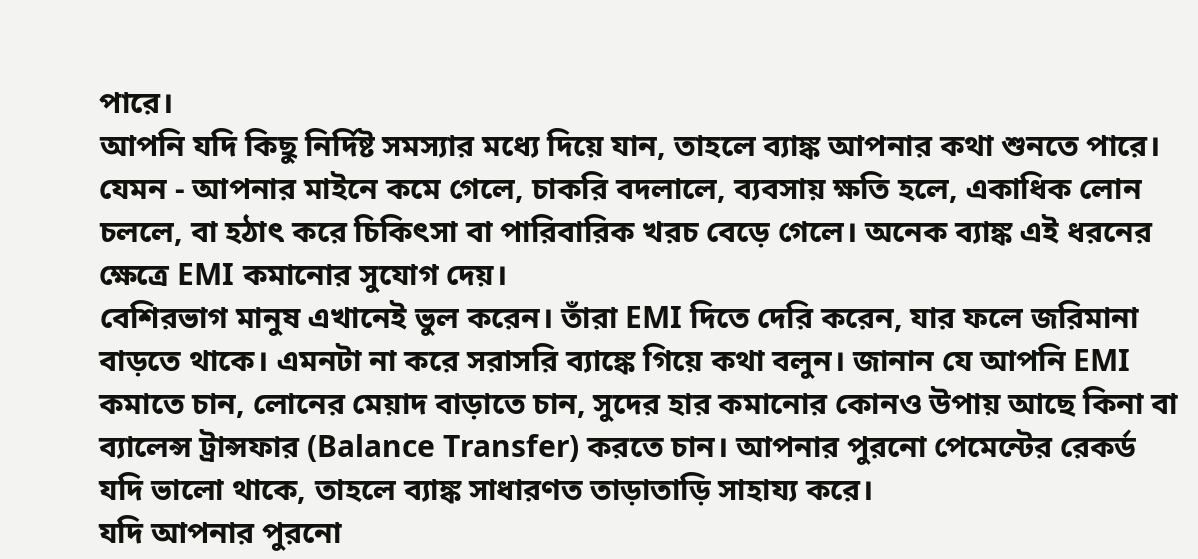পারে।
আপনি যদি কিছু নির্দিষ্ট সমস্যার মধ্যে দিয়ে যান, তাহলে ব্যাঙ্ক আপনার কথা শুনতে পারে। যেমন - আপনার মাইনে কমে গেলে, চাকরি বদলালে, ব্যবসায় ক্ষতি হলে, একাধিক লোন চললে, বা হঠাৎ করে চিকিৎসা বা পারিবারিক খরচ বেড়ে গেলে। অনেক ব্যাঙ্ক এই ধরনের ক্ষেত্রে EMI কমানোর সুযোগ দেয়।
বেশিরভাগ মানুষ এখানেই ভুল করেন। তাঁরা EMI দিতে দেরি করেন, যার ফলে জরিমানা বাড়তে থাকে। এমনটা না করে সরাসরি ব্যাঙ্কে গিয়ে কথা বলুন। জানান যে আপনি EMI কমাতে চান, লোনের মেয়াদ বাড়াতে চান, সুদের হার কমানোর কোনও উপায় আছে কিনা বা ব্যালেন্স ট্রান্সফার (Balance Transfer) করতে চান। আপনার পুরনো পেমেন্টের রেকর্ড যদি ভালো থাকে, তাহলে ব্যাঙ্ক সাধারণত তাড়াতাড়ি সাহায্য করে।
যদি আপনার পুরনো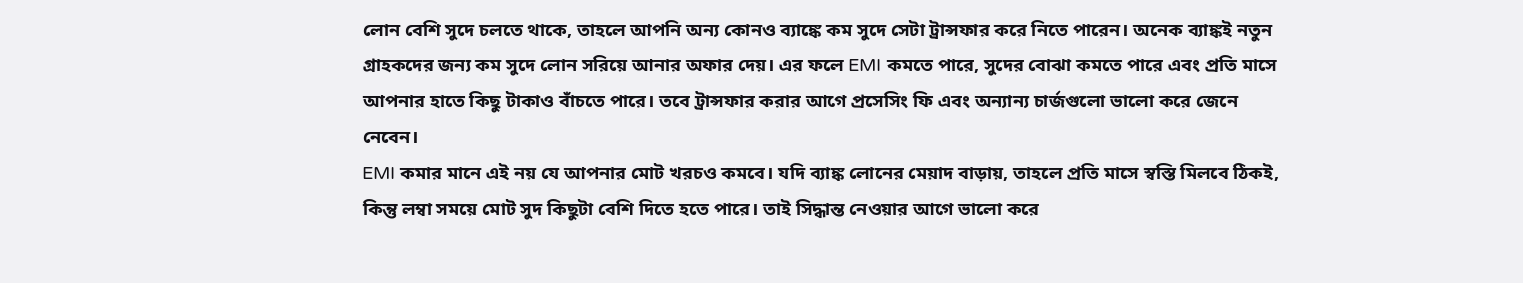লোন বেশি সুদে চলতে থাকে, তাহলে আপনি অন্য কোনও ব্যাঙ্কে কম সুদে সেটা ট্রান্সফার করে নিতে পারেন। অনেক ব্যাঙ্কই নতুন গ্রাহকদের জন্য কম সুদে লোন সরিয়ে আনার অফার দেয়। এর ফলে EMI কমতে পারে, সুদের বোঝা কমতে পারে এবং প্রতি মাসে আপনার হাতে কিছু টাকাও বাঁচতে পারে। তবে ট্রান্সফার করার আগে প্রসেসিং ফি এবং অন্যান্য চার্জগুলো ভালো করে জেনে নেবেন।
EMI কমার মানে এই নয় যে আপনার মোট খরচও কমবে। যদি ব্যাঙ্ক লোনের মেয়াদ বাড়ায়, তাহলে প্রতি মাসে স্বস্তি মিলবে ঠিকই, কিন্তু লম্বা সময়ে মোট সুদ কিছুটা বেশি দিতে হতে পারে। তাই সিদ্ধান্ত নেওয়ার আগে ভালো করে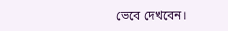ভেবে দেখবেন।